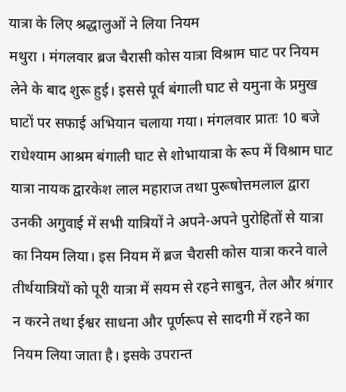यात्रा के लिए श्रद्धालुओं ने लिया नियम
मथुरा । मंगलवार ब्रज चैरासी कोस यात्रा विश्राम घाट पर नियम लेने के बाद शुरू हुई। इससे पूर्व बंगाली घाट से यमुना के प्रमुख घाटों पर सफाई अभियान चलाया गया। मंगलवार प्रातः 10 बजे राधेश्याम आश्रम बंगाली घाट से शोभायात्रा के रूप में विश्राम घाट यात्रा नायक द्वारकेश लाल महाराज तथा पुरूषोत्तमलाल द्वारा उनकी अगुवाई में सभी यात्रियों ने अपने-अपने पुरोहितों से यात्रा का नियम लिया। इस नियम में ब्रज चैरासी कोस यात्रा करने वाले तीर्थयात्रियों को पूरी यात्रा में सयम से रहने साबुन, तेल और श्रंगार न करने तथा ईश्वर साधना और पूर्णरूप से सादगी में रहने का नियम लिया जाता है। इसके उपरान्त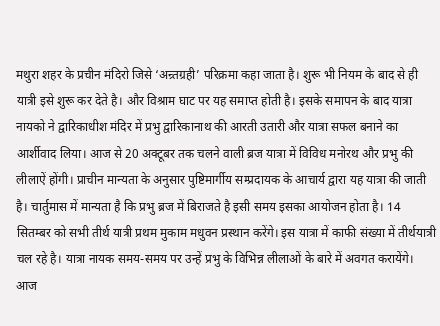मथुरा शहर के प्रचीन मंदिरो जिसे ‘अन्र्तग्रही’ परिक्रमा कहा जाता है। शुरू भी नियम के बाद से ही यात्री इसे शुरू कर देते है। और विश्राम घाट पर यह समाप्त होती है। इसके समापन के बाद यात्रा नायको ने द्वारिकाधीश मंदिर में प्रभु द्वारिकानाथ की आरती उतारी और यात्रा सफल बनाने का आर्शीवाद लिया। आज से 20 अक्टूबर तक चलने वाली ब्रज यात्रा में विविध मनोरथ और प्रभु की लीलाऐं होंगी। प्राचीन मान्यता के अनुसार पुष्टिमार्गीय सम्प्रदायक के आचार्य द्वारा यह यात्रा की जाती है। चार्तुमास में मान्यता है कि प्रभु ब्रज में बिराजते है इसी समय इसका आयोजन होता है। 14 सितम्बर को सभी तीर्थ यात्री प्रथम मुकाम मधुवन प्रस्थान करेंगे। इस यात्रा में काफी संख्या में तीर्थयात्री चल रहे है। यात्रा नायक समय-समय पर उन्हें प्रभु के विभिन्न लीलाओं के बारे में अवगत करायेंगे। आज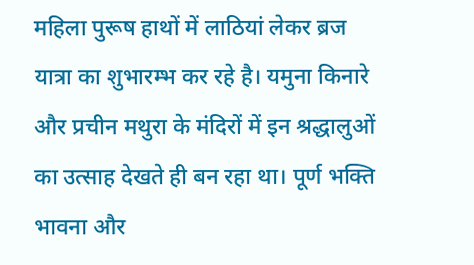महिला पुरूष हाथों में लाठियां लेकर ब्रज यात्रा का शुभारम्भ कर रहे है। यमुना किनारे और प्रचीन मथुरा के मंदिरों में इन श्रद्धालुओं का उत्साह देखते ही बन रहा था। पूर्ण भक्ति भावना और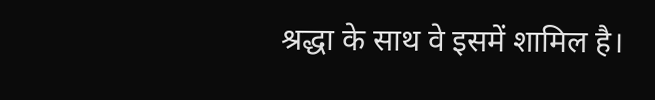श्रद्धा के साथ वे इसमें शामिल है।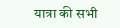यात्रा की सभी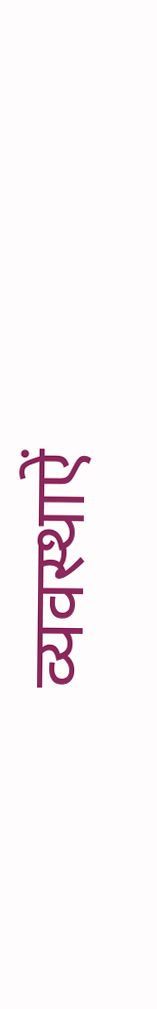व्यवस्थाऐं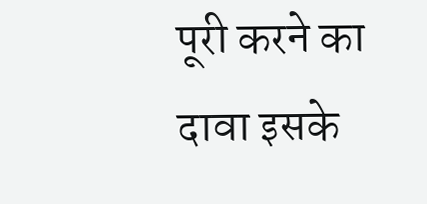पूरी करने का दावा इसके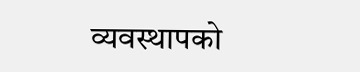व्यवस्थापको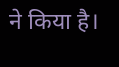ने किया है।